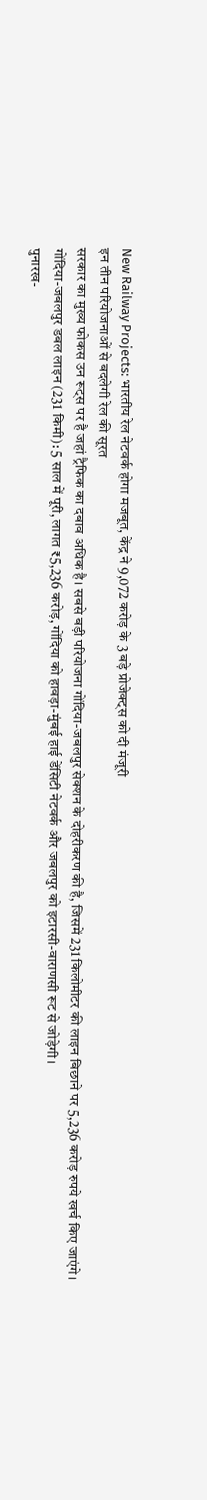New Railway Projects: भारतीय रेल नेटवर्क होगा मजबूत, केंद्र ने 9,072 करोड़ के 3 बड़े प्रोजेक्ट्स को दी मंजूरी
इन तीन परियोजनाओं से बदलेगी रेल की सूरत
सरकार का मुख्य फोकस उन रूट्स पर है जहां ट्रैफिक का दबाव अधिक है। सबसे बड़ी परियोजना गोंदिया-जबलपुर सेक्शन के दोहरीकरण की है, जिसमें 231 किलोमीटर की लाइन बिछाने पर 5,236 करोड़ रुपये खर्च किए जाएंगे।
गोंदिया-जबलपुर डबल लाइन (231 किमी): 5 साल में पूरी, लागत ₹5,236 करोड़, गोंदिया को हावड़ा-मुंबई हाई डेंसिटी नेटवर्क और जबलपुर को इटारसी-वाराणसी रूट से जोड़ेगी।
पुनारख-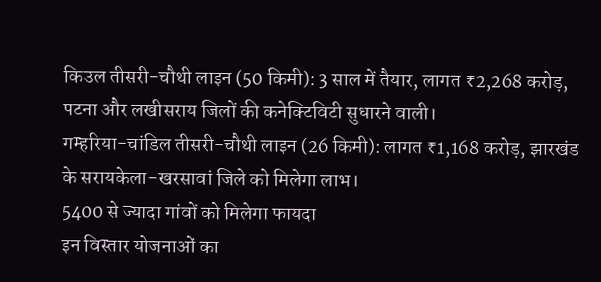किउल तीसरी-चौथी लाइन (50 किमी): 3 साल में तैयार, लागत ₹2,268 करोड़, पटना और लखीसराय जिलों की कनेक्टिविटी सुधारने वाली।
गम्हरिया-चांडिल तीसरी-चौथी लाइन (26 किमी): लागत ₹1,168 करोड़, झारखंड के सरायकेला-खरसावां जिले को मिलेगा लाभ।
5400 से ज्यादा गांवों को मिलेगा फायदा
इन विस्तार योजनाओं का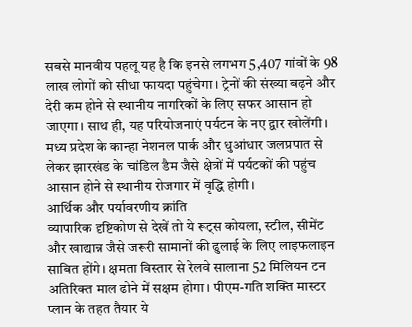सबसे मानवीय पहलू यह है कि इनसे लगभग 5,407 गांवों के 98 लाख लोगों को सीधा फायदा पहुंचेगा। ट्रेनों की संख्या बढ़ने और देरी कम होने से स्थानीय नागरिकों के लिए सफर आसान हो जाएगा। साथ ही, यह परियोजनाएं पर्यटन के नए द्वार खोलेंगी। मध्य प्रदेश के कान्हा नेशनल पार्क और धुआंधार जलप्रपात से लेकर झारखंड के चांडिल डैम जैसे क्षेत्रों में पर्यटकों की पहुंच आसान होने से स्थानीय रोजगार में वृद्धि होगी।
आर्थिक और पर्यावरणीय क्रांति
व्यापारिक दृष्टिकोण से देखें तो ये रूट्स कोयला, स्टील, सीमेंट और खाद्यान्न जैसे जरूरी सामानों की ढुलाई के लिए लाइफलाइन साबित होंगे। क्षमता विस्तार से रेलवे सालाना 52 मिलियन टन अतिरिक्त माल ढोने में सक्षम होगा। पीएम-गति शक्ति मास्टर प्लान के तहत तैयार ये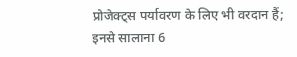प्रोजेक्ट्स पर्यावरण के लिए भी वरदान हैं; इनसे सालाना 6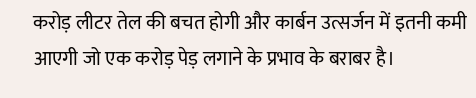करोड़ लीटर तेल की बचत होगी और कार्बन उत्सर्जन में इतनी कमी आएगी जो एक करोड़ पेड़ लगाने के प्रभाव के बराबर है।